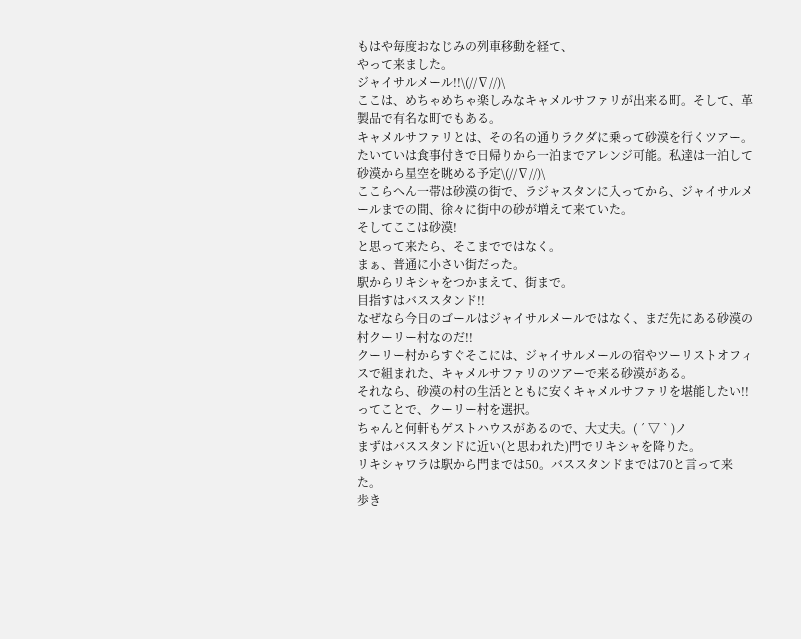もはや毎度おなじみの列車移動を経て、
やって来ました。
ジャイサルメール!!\(//∇//)\
ここは、めちゃめちゃ楽しみなキャメルサファリが出来る町。そして、革製品で有名な町でもある。
キャメルサファリとは、その名の通りラクダに乗って砂漠を行くツアー。たいていは食事付きで日帰りから一泊までアレンジ可能。私達は一泊して砂漠から星空を眺める予定\(//∇//)\
ここらへん一帯は砂漠の街で、ラジャスタンに入ってから、ジャイサルメールまでの間、徐々に街中の砂が増えて来ていた。
そしてここは砂漠!
と思って来たら、そこまでではなく。
まぁ、普通に小さい街だった。
駅からリキシャをつかまえて、街まで。
目指すはバススタンド!!
なぜなら今日のゴールはジャイサルメールではなく、まだ先にある砂漠の村クーリー村なのだ!!
クーリー村からすぐそこには、ジャイサルメールの宿やツーリストオフィスで組まれた、キャメルサファリのツアーで来る砂漠がある。
それなら、砂漠の村の生活とともに安くキャメルサファリを堪能したい!!
ってことで、クーリー村を選択。
ちゃんと何軒もゲストハウスがあるので、大丈夫。( ´ ▽ ` )ノ
まずはバススタンドに近い(と思われた)門でリキシャを降りた。
リキシャワラは駅から門までは50。バススタンドまでは70と言って来た。
歩き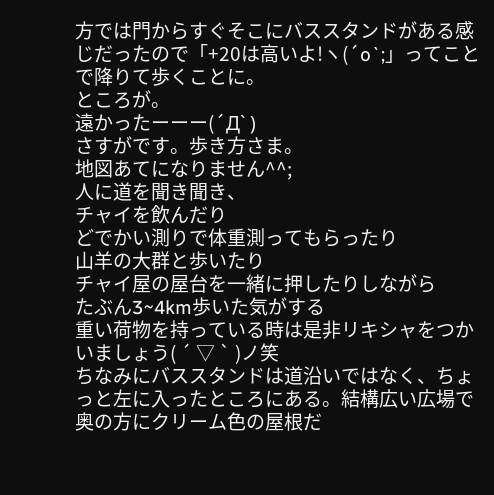方では門からすぐそこにバススタンドがある感じだったので「+20は高いよ!ヽ(´o`;」ってことで降りて歩くことに。
ところが。
遠かったーーー(´Д` )
さすがです。歩き方さま。
地図あてになりません^^;
人に道を聞き聞き、
チャイを飲んだり
どでかい測りで体重測ってもらったり
山羊の大群と歩いたり
チャイ屋の屋台を一緒に押したりしながら
たぶん3~4km歩いた気がする
重い荷物を持っている時は是非リキシャをつかいましょう( ´ ▽ ` )ノ笑
ちなみにバススタンドは道沿いではなく、ちょっと左に入ったところにある。結構広い広場で奥の方にクリーム色の屋根だ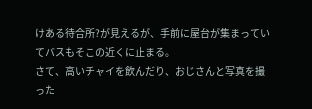けある待合所?が見えるが、手前に屋台が集まっていてバスもそこの近くに止まる。
さて、高いチャイを飲んだり、おじさんと写真を撮った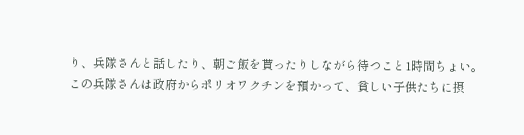り、兵隊さんと話したり、朝ご飯を貰ったりしながら待つこと1時間ちょい。
この兵隊さんは政府からポリオワクチンを預かって、貧しい子供たちに摂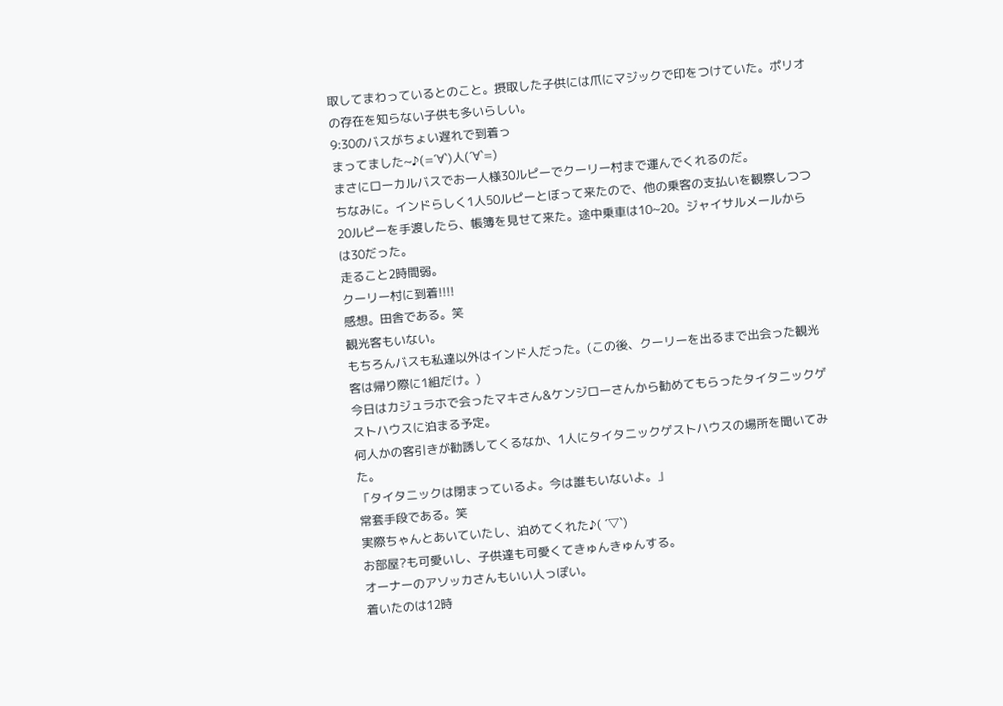取してまわっているとのこと。摂取した子供には爪にマジックで印をつけていた。ポリオの存在を知らない子供も多いらしい。
9:30のバスがちょい遅れで到着っ
まってました~♪(=´∀`)人(´∀`=)
まさにローカルバスでお一人様30ルピーでクーリー村まで運んでくれるのだ。
ちなみに。インドらしく1人50ルピーとぼって来たので、他の乗客の支払いを観察しつつ20ルピーを手渡したら、帳簿を見せて来た。途中乗車は10~20。ジャイサルメールからは30だった。
走ること2時間弱。
クーリー村に到着!!!!
感想。田舎である。笑
観光客もいない。
もちろんバスも私達以外はインド人だった。(この後、クーリーを出るまで出会った観光客は帰り際に1組だけ。)
今日はカジュラホで会ったマキさん&ケンジローさんから勧めてもらったタイタニックゲストハウスに泊まる予定。
何人かの客引きが勧誘してくるなか、1人にタイタニックゲストハウスの場所を聞いてみた。
「タイタニックは閉まっているよ。今は誰もいないよ。」
常套手段である。笑
実際ちゃんとあいていたし、泊めてくれた♪( ´▽`)
お部屋?も可愛いし、子供達も可愛くてきゅんきゅんする。
オーナーのアソッカさんもいい人っぽい。
着いたのは12時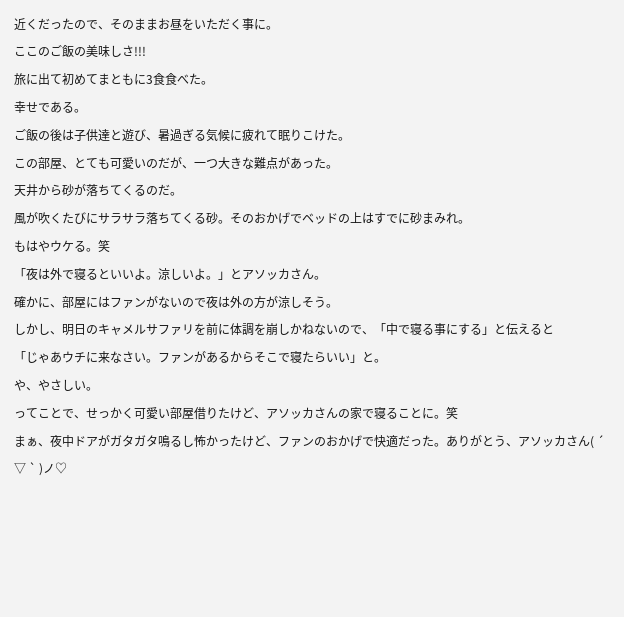近くだったので、そのままお昼をいただく事に。
ここのご飯の美味しさ!!!
旅に出て初めてまともに3食食べた。
幸せである。
ご飯の後は子供達と遊び、暑過ぎる気候に疲れて眠りこけた。
この部屋、とても可愛いのだが、一つ大きな難点があった。
天井から砂が落ちてくるのだ。
風が吹くたびにサラサラ落ちてくる砂。そのおかげでベッドの上はすでに砂まみれ。
もはやウケる。笑
「夜は外で寝るといいよ。涼しいよ。」とアソッカさん。
確かに、部屋にはファンがないので夜は外の方が涼しそう。
しかし、明日のキャメルサファリを前に体調を崩しかねないので、「中で寝る事にする」と伝えると
「じゃあウチに来なさい。ファンがあるからそこで寝たらいい」と。
や、やさしい。
ってことで、せっかく可愛い部屋借りたけど、アソッカさんの家で寝ることに。笑
まぁ、夜中ドアがガタガタ鳴るし怖かったけど、ファンのおかげで快適だった。ありがとう、アソッカさん( ´ ▽ ` )ノ♡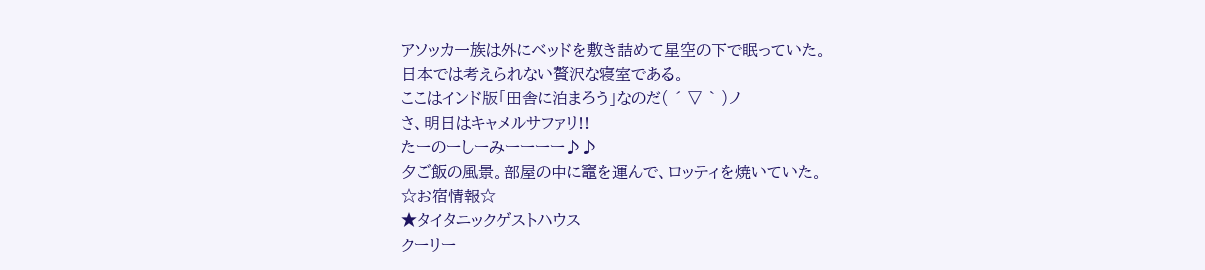アソッカ一族は外にベッドを敷き詰めて星空の下で眠っていた。
日本では考えられない贅沢な寝室である。
ここはインド版「田舎に泊まろう」なのだ( ´ ▽ ` )ノ
さ、明日はキャメルサファリ!!
たーのーしーみーーーー♪♪
夕ご飯の風景。部屋の中に竈を運んで、ロッティを焼いていた。
☆お宿情報☆
★タイタニックゲストハウス
クーリー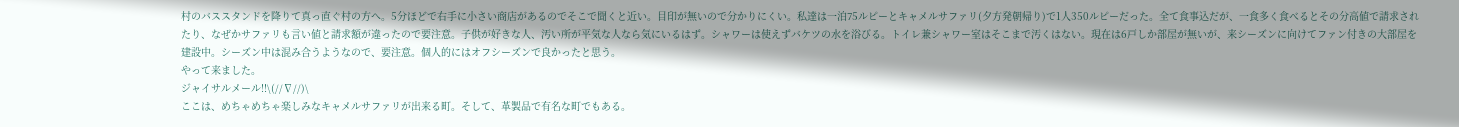村のバススタンドを降りて真っ直ぐ村の方へ。5分ほどで右手に小さい商店があるのでそこで聞くと近い。目印が無いので分かりにくい。私達は一泊75ルピーとキャメルサファリ(夕方発朝帰り)で1人350ルピーだった。全て食事込だが、一食多く食べるとその分高値で請求されたり、なぜかサファリも言い値と請求額が違ったので要注意。子供が好きな人、汚い所が平気な人なら気にいるはず。シャワーは使えずバケツの水を浴びる。トイレ兼シャワー室はそこまで汚くはない。現在は6戸しか部屋が無いが、来シーズンに向けてファン付きの大部屋を建設中。シーズン中は混み合うようなので、要注意。個人的にはオフシーズンで良かったと思う。
やって来ました。
ジャイサルメール!!\(//∇//)\
ここは、めちゃめちゃ楽しみなキャメルサファリが出来る町。そして、革製品で有名な町でもある。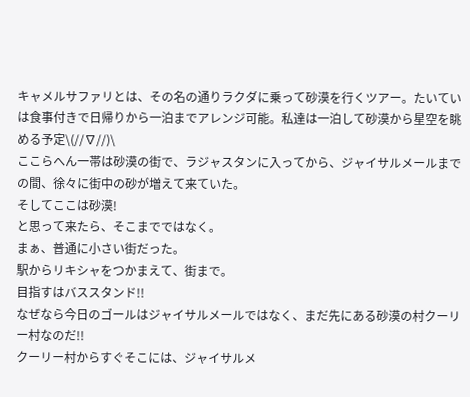キャメルサファリとは、その名の通りラクダに乗って砂漠を行くツアー。たいていは食事付きで日帰りから一泊までアレンジ可能。私達は一泊して砂漠から星空を眺める予定\(//∇//)\
ここらへん一帯は砂漠の街で、ラジャスタンに入ってから、ジャイサルメールまでの間、徐々に街中の砂が増えて来ていた。
そしてここは砂漠!
と思って来たら、そこまでではなく。
まぁ、普通に小さい街だった。
駅からリキシャをつかまえて、街まで。
目指すはバススタンド!!
なぜなら今日のゴールはジャイサルメールではなく、まだ先にある砂漠の村クーリー村なのだ!!
クーリー村からすぐそこには、ジャイサルメ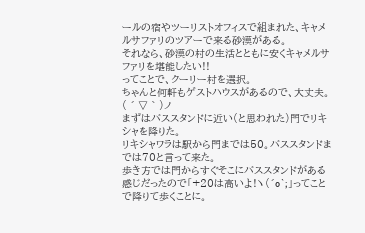ールの宿やツーリストオフィスで組まれた、キャメルサファリのツアーで来る砂漠がある。
それなら、砂漠の村の生活とともに安くキャメルサファリを堪能したい!!
ってことで、クーリー村を選択。
ちゃんと何軒もゲストハウスがあるので、大丈夫。( ´ ▽ ` )ノ
まずはバススタンドに近い(と思われた)門でリキシャを降りた。
リキシャワラは駅から門までは50。バススタンドまでは70と言って来た。
歩き方では門からすぐそこにバススタンドがある感じだったので「+20は高いよ!ヽ(´o`;」ってことで降りて歩くことに。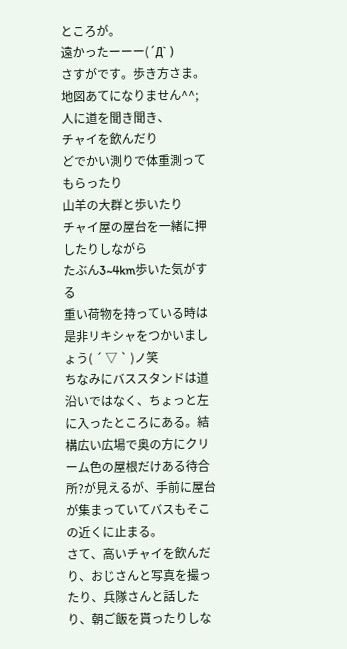ところが。
遠かったーーー(´Д` )
さすがです。歩き方さま。
地図あてになりません^^;
人に道を聞き聞き、
チャイを飲んだり
どでかい測りで体重測ってもらったり
山羊の大群と歩いたり
チャイ屋の屋台を一緒に押したりしながら
たぶん3~4km歩いた気がする
重い荷物を持っている時は是非リキシャをつかいましょう( ´ ▽ ` )ノ笑
ちなみにバススタンドは道沿いではなく、ちょっと左に入ったところにある。結構広い広場で奥の方にクリーム色の屋根だけある待合所?が見えるが、手前に屋台が集まっていてバスもそこの近くに止まる。
さて、高いチャイを飲んだり、おじさんと写真を撮ったり、兵隊さんと話したり、朝ご飯を貰ったりしな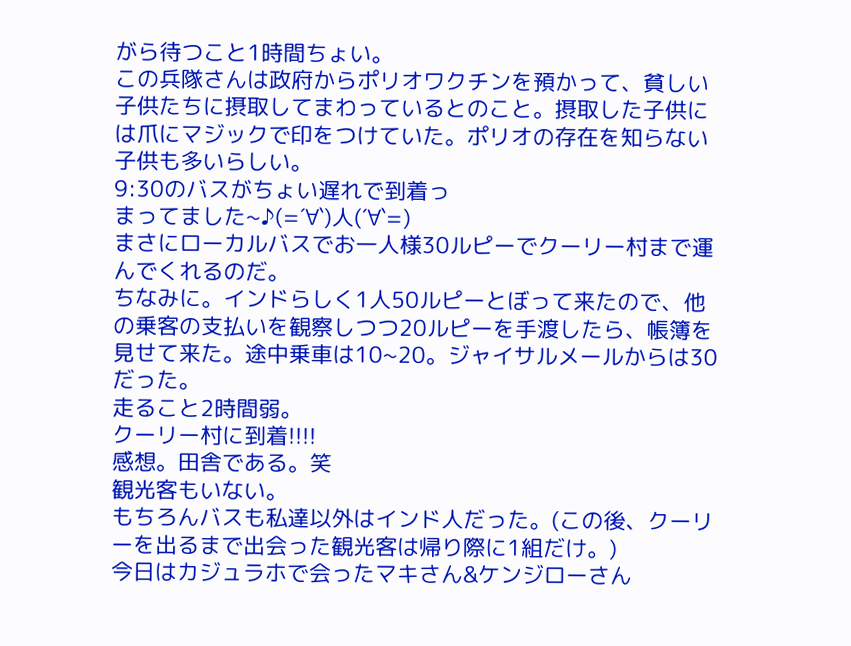がら待つこと1時間ちょい。
この兵隊さんは政府からポリオワクチンを預かって、貧しい子供たちに摂取してまわっているとのこと。摂取した子供には爪にマジックで印をつけていた。ポリオの存在を知らない子供も多いらしい。
9:30のバスがちょい遅れで到着っ
まってました~♪(=´∀`)人(´∀`=)
まさにローカルバスでお一人様30ルピーでクーリー村まで運んでくれるのだ。
ちなみに。インドらしく1人50ルピーとぼって来たので、他の乗客の支払いを観察しつつ20ルピーを手渡したら、帳簿を見せて来た。途中乗車は10~20。ジャイサルメールからは30だった。
走ること2時間弱。
クーリー村に到着!!!!
感想。田舎である。笑
観光客もいない。
もちろんバスも私達以外はインド人だった。(この後、クーリーを出るまで出会った観光客は帰り際に1組だけ。)
今日はカジュラホで会ったマキさん&ケンジローさん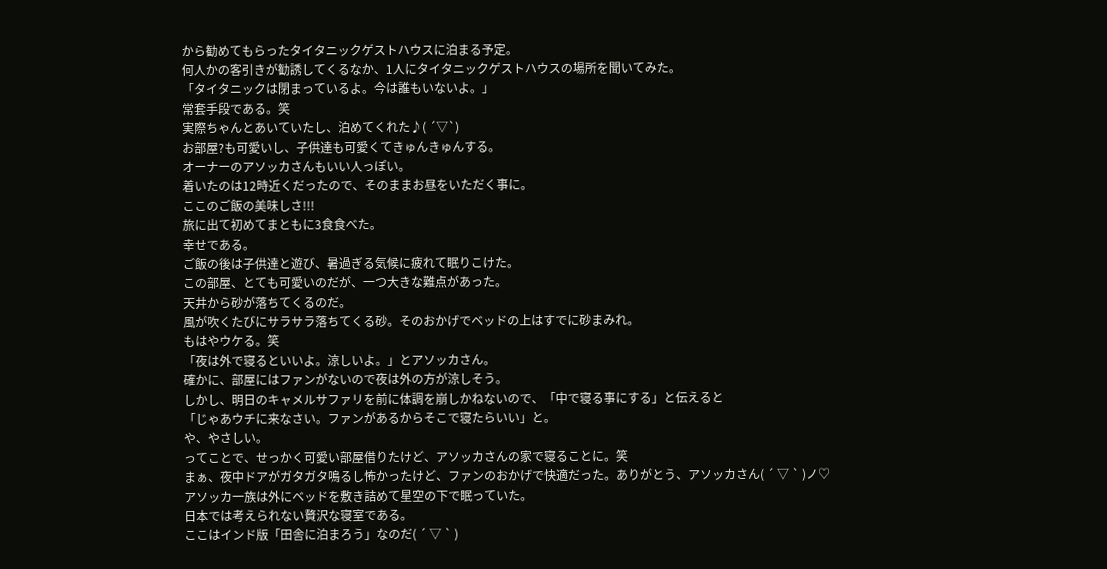から勧めてもらったタイタニックゲストハウスに泊まる予定。
何人かの客引きが勧誘してくるなか、1人にタイタニックゲストハウスの場所を聞いてみた。
「タイタニックは閉まっているよ。今は誰もいないよ。」
常套手段である。笑
実際ちゃんとあいていたし、泊めてくれた♪( ´▽`)
お部屋?も可愛いし、子供達も可愛くてきゅんきゅんする。
オーナーのアソッカさんもいい人っぽい。
着いたのは12時近くだったので、そのままお昼をいただく事に。
ここのご飯の美味しさ!!!
旅に出て初めてまともに3食食べた。
幸せである。
ご飯の後は子供達と遊び、暑過ぎる気候に疲れて眠りこけた。
この部屋、とても可愛いのだが、一つ大きな難点があった。
天井から砂が落ちてくるのだ。
風が吹くたびにサラサラ落ちてくる砂。そのおかげでベッドの上はすでに砂まみれ。
もはやウケる。笑
「夜は外で寝るといいよ。涼しいよ。」とアソッカさん。
確かに、部屋にはファンがないので夜は外の方が涼しそう。
しかし、明日のキャメルサファリを前に体調を崩しかねないので、「中で寝る事にする」と伝えると
「じゃあウチに来なさい。ファンがあるからそこで寝たらいい」と。
や、やさしい。
ってことで、せっかく可愛い部屋借りたけど、アソッカさんの家で寝ることに。笑
まぁ、夜中ドアがガタガタ鳴るし怖かったけど、ファンのおかげで快適だった。ありがとう、アソッカさん( ´ ▽ ` )ノ♡
アソッカ一族は外にベッドを敷き詰めて星空の下で眠っていた。
日本では考えられない贅沢な寝室である。
ここはインド版「田舎に泊まろう」なのだ( ´ ▽ ` )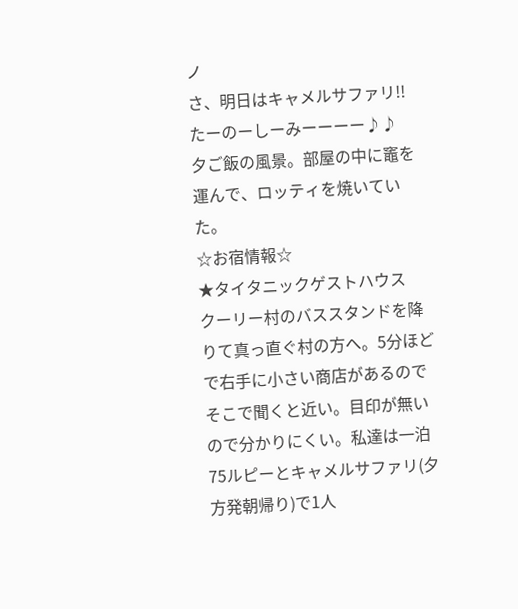ノ
さ、明日はキャメルサファリ!!
たーのーしーみーーーー♪♪
夕ご飯の風景。部屋の中に竈を運んで、ロッティを焼いていた。
☆お宿情報☆
★タイタニックゲストハウス
クーリー村のバススタンドを降りて真っ直ぐ村の方へ。5分ほどで右手に小さい商店があるのでそこで聞くと近い。目印が無いので分かりにくい。私達は一泊75ルピーとキャメルサファリ(夕方発朝帰り)で1人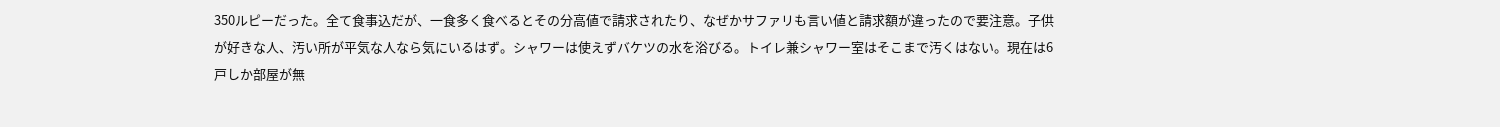350ルピーだった。全て食事込だが、一食多く食べるとその分高値で請求されたり、なぜかサファリも言い値と請求額が違ったので要注意。子供が好きな人、汚い所が平気な人なら気にいるはず。シャワーは使えずバケツの水を浴びる。トイレ兼シャワー室はそこまで汚くはない。現在は6戸しか部屋が無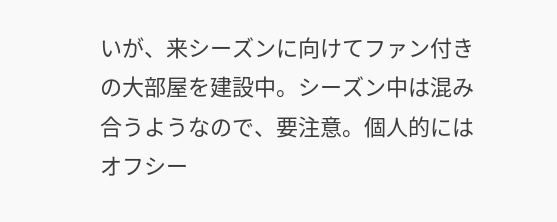いが、来シーズンに向けてファン付きの大部屋を建設中。シーズン中は混み合うようなので、要注意。個人的にはオフシー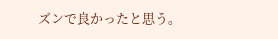ズンで良かったと思う。